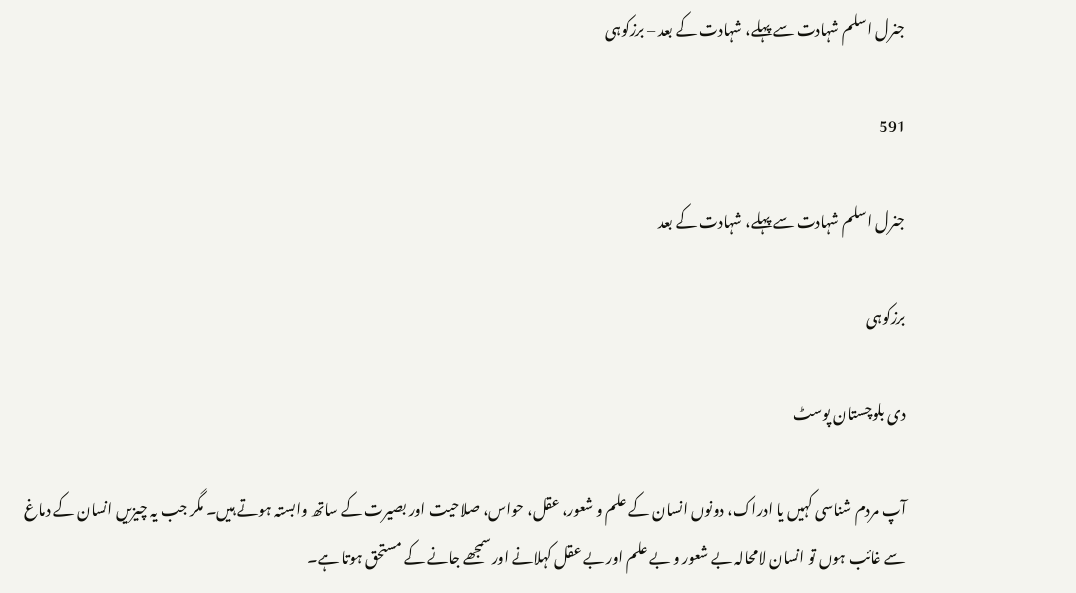جنرل اسلم شہادت سے پہلے، شہادت کے بعد – برزکوہی

591

جنرل اسلم شہادت سے پہلے، شہادت کے بعد

برزکوہی

دی بلوچستان پوسٹ

آپ مردم شناسی کہیں یا ادراک، دونوں انسان کے علم و شعور، عقل، حواس، صلاحیت اور بصیرت کے ساتھ وابستہ ہوتے ہیں۔ مگر جب یہ چیزیں انسان کے دماغ سے غائب ہوں تو انسان لامحالہ بے شعور و بے علم اور بے عقل کہلانے اور سمجھے جانے کے مستحق ہوتا ہے۔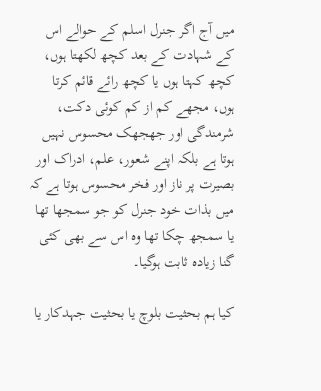میں آج اگر جنرل اسلم کے حوالے اس کے شہادت کے بعد کچھ لکھتا ہوں، کچھ کہتا ہوں یا کچھ رائے قائم کرتا ہوں، مجھے کم از کم کوئی دکت، شرمندگی اور جھجھک محسوس نہیں ہوتا ہے بلکہ اپنے شعور، علم، ادراک اور بصیرت پر ناز اور فخر محسوس ہوتا ہے کہ میں بذات خود جنرل کو جو سمجھا تھا یا سمجھ چکا تھا وہ اس سے بھی کئی گنا زیادہ ثابت ہوگیا۔

کیا ہم بحثیت بلوچ یا بحثیت جہدکار یا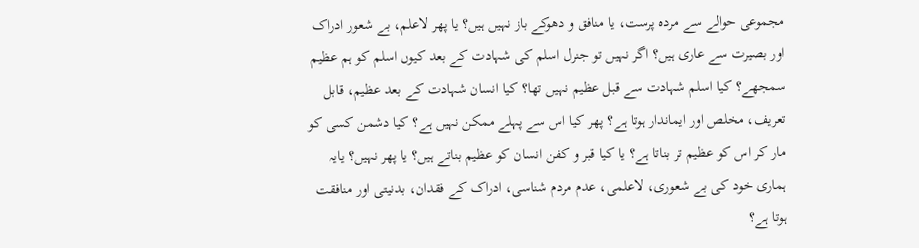مجموعی حوالے سے مردہ پرست، یا منافق و دھوکے باز نہیں ہیں؟ یا پھر لاعلم، بے شعور ادراک اور بصیرت سے عاری ہیں؟ اگر نہیں تو جنرل اسلم کی شہادت کے بعد کیوں اسلم کو ہم عظیم سمجھے؟ کیا اسلم شہادت سے قبل عظیم نہیں تھا؟ کیا انسان شہادت کے بعد عظیم، قابل تعریف، مخلص اور ایماندار ہوتا ہے؟ پھر کیا اس سے پہلے ممکن نہیں ہے؟ کیا دشمن کسی کو مار کر اس کو عظیم تر بناتا ہے؟ یا کیا قبر و کفن انسان کو عظیم بناتے ہیں؟ یا پھر نہیں؟ یایہ ہماری خود کی بے شعوری، لاعلمی، عدم مردم شناسی، ادراک کے فقدان، بدنیتی اور منافقت ہوتا ہے؟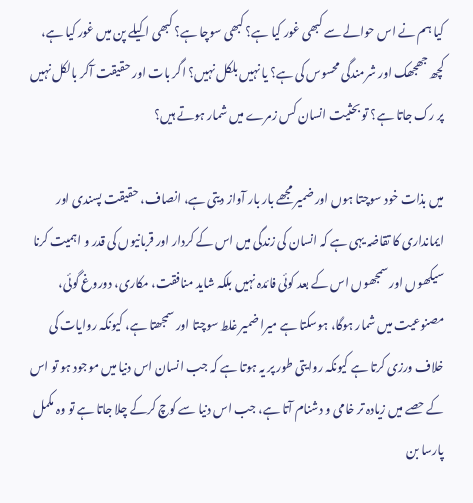کیا ہم نے اس حوالے سے کبھی غور کیا ہے؟ کبھی سوچا ہے؟ کبھی اکیلے پن میں غور کیا ہے، کچھ جھجھک اور شرمندگی محسوس کی ہے؟ یا نہیں بلکل نہیں؟ اگر بات اور حقیقت آکر بالکل نہیں پر رک جاتا ہے؟ تو بحثیت انسان کس زمرے میں شمار ہوتے ہیں؟

میں بذات خود سوچتا ہوں اور ضمیر مجھے بار بار آواز دیتی ہے، انصاف، حقیقت پسندی اور ایمانداری کا تقاضہ یہی ہے کہ انسان کی زندگی میں اس کے کردار اور قربانیوں کی قدر و اہمیت کرنا سیکھوں اور سمجھوں اس کے بعد کوئی فائدہ نہیں بلکہ شاید منافقت، مکاری، دوروغ گوئی، مصنوعیت میں شمار ہوگا، ہوسکتا ہے میرا ضمیر غلط سوچتا اور سمجھتا ہے، کیونکہ روایات کی خلاف ورزی کرتا ہے کیونکہ روایتی طور پر یہ ہوتا ہے کہ جب انسان اس دنیا میں موجود ہو تو اس کے حصے میں زیادہ تر خامی و دشنام آتا ہے، جب اس دنیا سے کوچ کرکے چلا جاتا ہے تو وہ مکمل پارسا بن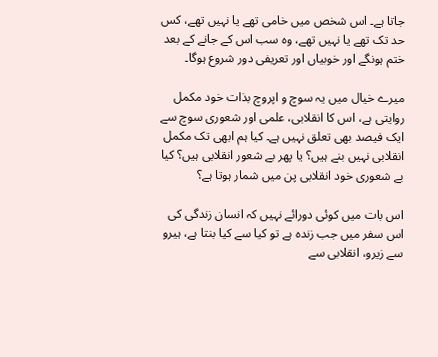جاتا ہے۔ اس شخص میں خامی تھے یا نہیں تھے، کس حد تک تھے یا نہیں تھے، وہ سب اس کے جانے کے بعد ختم ہونگے اور خوبیاں اور تعریفی دور شروع ہوگا۔

میرے خیال میں یہ سوچ و اپروچ بذات خود مکمل روایتی ہے، اس کا انقلابی، علمی اور شعوری سوچ سے ایک فیصد بھی تعلق نہیں ہے۔ کیا ہم ابھی تک مکمل انقلابی نہیں بنے ہیں؟ یا پھر بے شعور انقلابی ہیں؟ کیا بے شعوری خود انقلابی پن میں شمار ہوتا ہے؟

اس بات میں کوئی دورائے نہیں کہ انسان زندگی کی اس سفر میں جب زندہ ہے تو کیا سے کیا بنتا ہے، ہیرو سے زیرو، انقلابی سے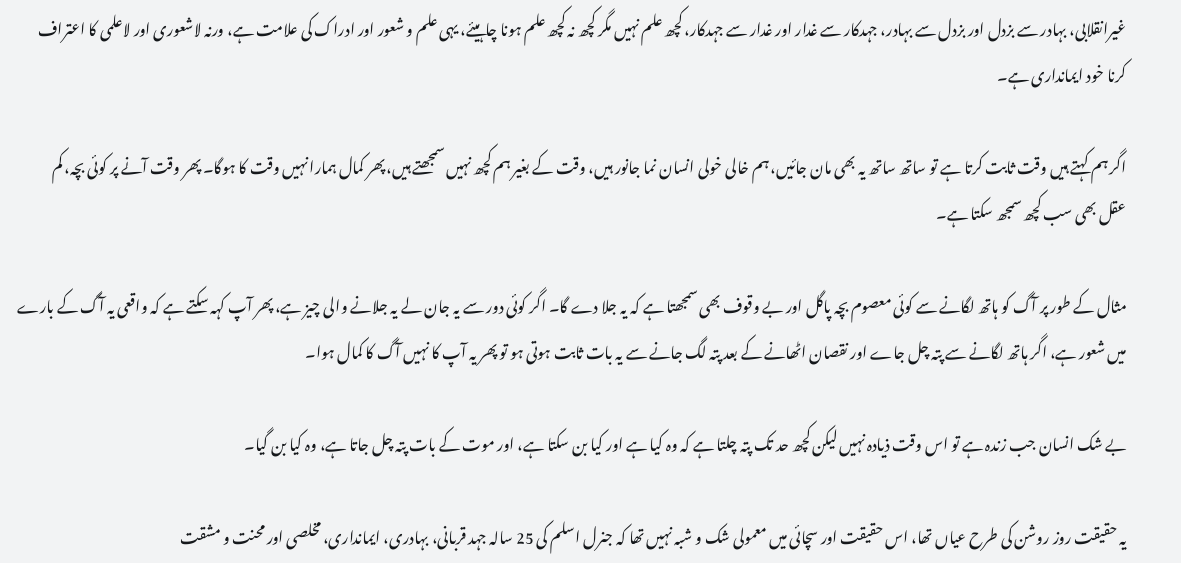غیرانقلابی، بہادر سے بزدل اور بزدل سے بہادر، جہدکار سے غدار اور غدار سے جہدکار، کچھ علم نہیں مگر کچھ نہ کچھ علم ہونا چاہیئے، یہی علم و شعور اور ادراک کی علامت ہے، ورنہ لاشعوری اور لاعلمی کا اعتراف کرنا خود ایمانداری ہے۔

اگر ہم کہتے ہیں وقت ثابت کرتا ہے تو ساتھ ساتھ یہ بھی مان جائیں، ہم خالی خولی انسان نما جانور ہیں، وقت کے بغیر ہم کچھ نہیں سمجھتے ہیں، پھر کمال ہمارا نہیں وقت کا ہوگا۔ پھر وقت آنے پر کوئی بچہ، کم عقل بھی سب کچھ سمجھ سکتا ہے۔

مثال کے طور پر آگ کو ہاتھ لگانے سے کوئی معصوم بچہ پاگل اور بے وقوف بھی سمجھتا ہے کہ یہ جلا دے گا۔ اگر کوئی دور سے یہ جان لے یہ جلانے والی چیز ہے، پھر آپ کہہ سکتے ہے کہ واقعی یہ آگ کے بارے میں شعور ہے، اگر ہاتھ لگانے سے پتہ چل جاے اور نقصان اٹھانے کے بعد پتہ لگ جانے سے یہ بات ثابت ہوتی ہو تو پھر یہ آپ کا نہیں آگ کا کمال ہوا۔

بے شک انسان جب زندہ ہے تو اس وقت ذیادہ نہیں لیکن کچھ حد تک پتہ چلتا ہے کہ وہ کیا ہے اور کیا بن سکتا ہے، اور موت کے بات پتہ چل جاتا ہے، وہ کیا بن گیا۔

یہ حقیقت روز روشن کی طرح عیاں تھا، اس حقیقت اور سچائی میں معمولی شک و شبہ نہیں تھا کہ جنرل اسلم کی 25 سالہ جہد قربانی، بہادری، ایمانداری، مخلصی اور محنت و مشقت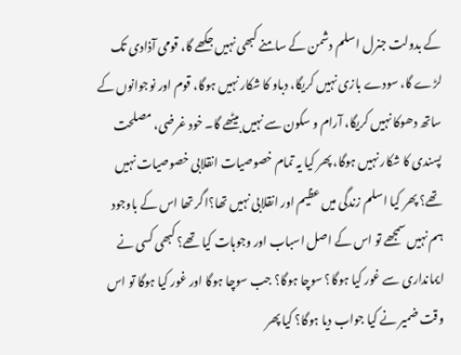کے بدولت جنرل اسلم دشمن کے سامنے کبھی نہیں جکھے گا، قومی آذادی تک لڑے گا، سودے بازی نہیں کریگا، دباو کا شکار نہیں ہوگا، قوم اور نوجوانوں کے ساتھ دھوکا نہیں کریگا، آرام و سکون سے نہیں بیٹھے گا۔ خود غرضی، مصلحت پسندی کا شکار نہیں ہوگا، پھر کیا یہ تمام خصوصیات انقلابی خصوصیات نہیں تھے؟ پھر کیا اسلم زندگی میں عظیم اور انقلابی نہیں تھا؟اگر تھا اس کے باوجود ہم نہیں سمجھے تو اس کے اصل اسباب اور وجوہات کیا تھے؟ کبھی کسی نے ایمانداری سے غور کیا ہوگا؟ سوچا ہوگا؟ جب سوچا ہوگا اور غور کیا ہوگا تو اس وقت ضمیر نے کیا جواب دیا ہوگا؟ کیا پھر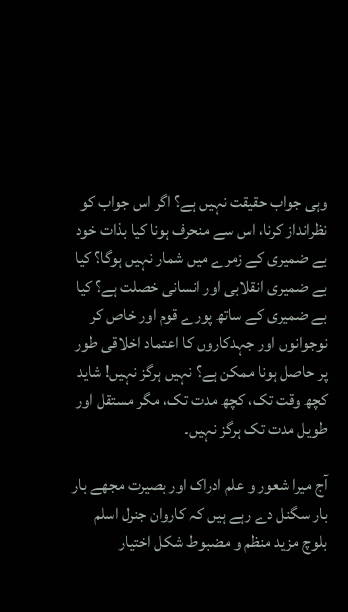وہی جواب حقیقت نہیں ہے؟ اگر اس جواب کو نظرانداز کرنا، اس سے منحرف ہونا کیا بذات خود بے ضمیری کے زمرے میں شمار نہیں ہوگا؟ کیا بے ضمیری انقلابی اور انسانی خصلت ہے؟ کیا بے ضمیری کے ساتھ پورے قوم اور خاص کر نوجوانوں اور جہدکاروں کا اعتماد اخلاقی طور پر حاصل ہونا ممکن ہے؟ نہیں ہرگز نہیں! شاید کچھ وقت تک، کچھ مدت تک، مگر مستقل اور طویل مدت تک ہرگز نہیں۔

آج میرا شعور و علم ادراک اور بصیرت مجھے بار بار سگنل دے رہے ہیں کہ کاروان جنرل اسلم بلوچ مزید منظم و مضبوط شکل اختیار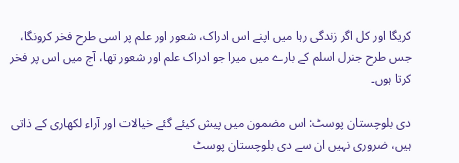کریگا اور کل اگر زندگی رہا میں اپنے اس ادراک، شعور اور علم پر اسی طرح فخر کرونگا، جس طرح جنرل اسلم کے بارے میں میرا جو ادراک علم اور شعور تھا، آج میں اس پر فخر کرتا ہوں۔

دی بلوچستان پوسٹ: اس مضمون میں پیش کیئے گئے خیالات اور آراء لکھاری کے ذاتی ہیں، ضروری نہیں ان سے دی بلوچستان پوسٹ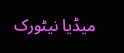میڈیا نیٹورک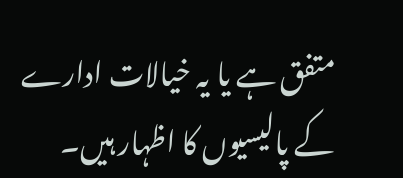متفق ہے یا یہ خیالات ادارے کے پالیسیوں کا اظہار ہیں۔